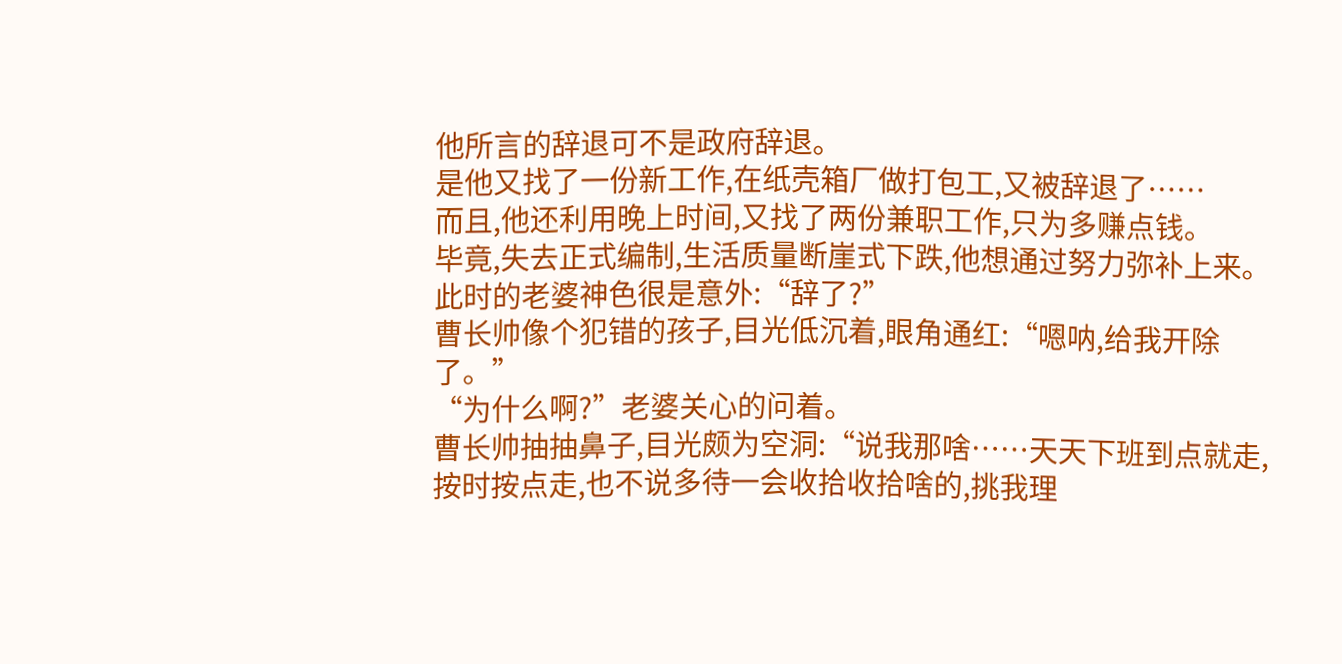他所言的辞退可不是政府辞退。
是他又找了一份新工作,在纸壳箱厂做打包工,又被辞退了……
而且,他还利用晚上时间,又找了两份兼职工作,只为多赚点钱。
毕竟,失去正式编制,生活质量断崖式下跌,他想通过努力弥补上来。
此时的老婆神色很是意外:“辞了?”
曹长帅像个犯错的孩子,目光低沉着,眼角通红:“嗯呐,给我开除了。”
“为什么啊?”老婆关心的问着。
曹长帅抽抽鼻子,目光颇为空洞:“说我那啥……天天下班到点就走,按时按点走,也不说多待一会收拾收拾啥的,挑我理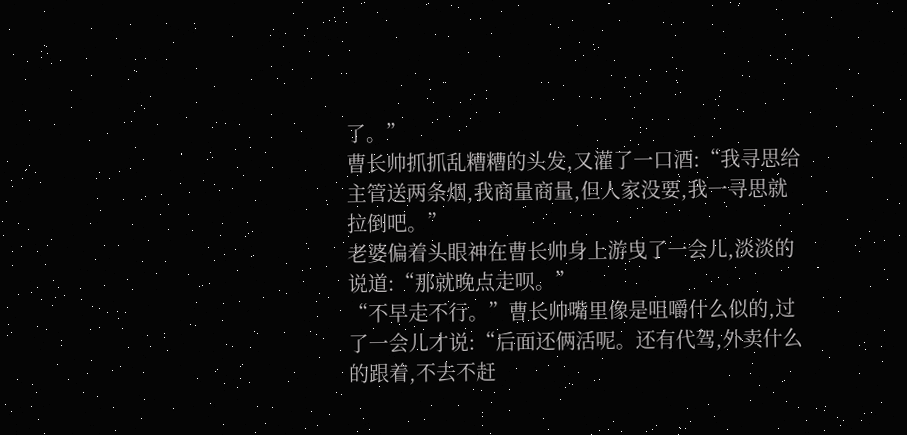了。”
曹长帅抓抓乱糟糟的头发,又灌了一口酒:“我寻思给主管送两条烟,我商量商量,但人家没要,我一寻思就拉倒吧。”
老婆偏着头眼神在曹长帅身上游曳了一会儿,淡淡的说道:“那就晚点走呗。”
“不早走不行。”曹长帅嘴里像是咀嚼什么似的,过了一会儿才说:“后面还俩活呢。还有代驾,外卖什么的跟着,不去不赶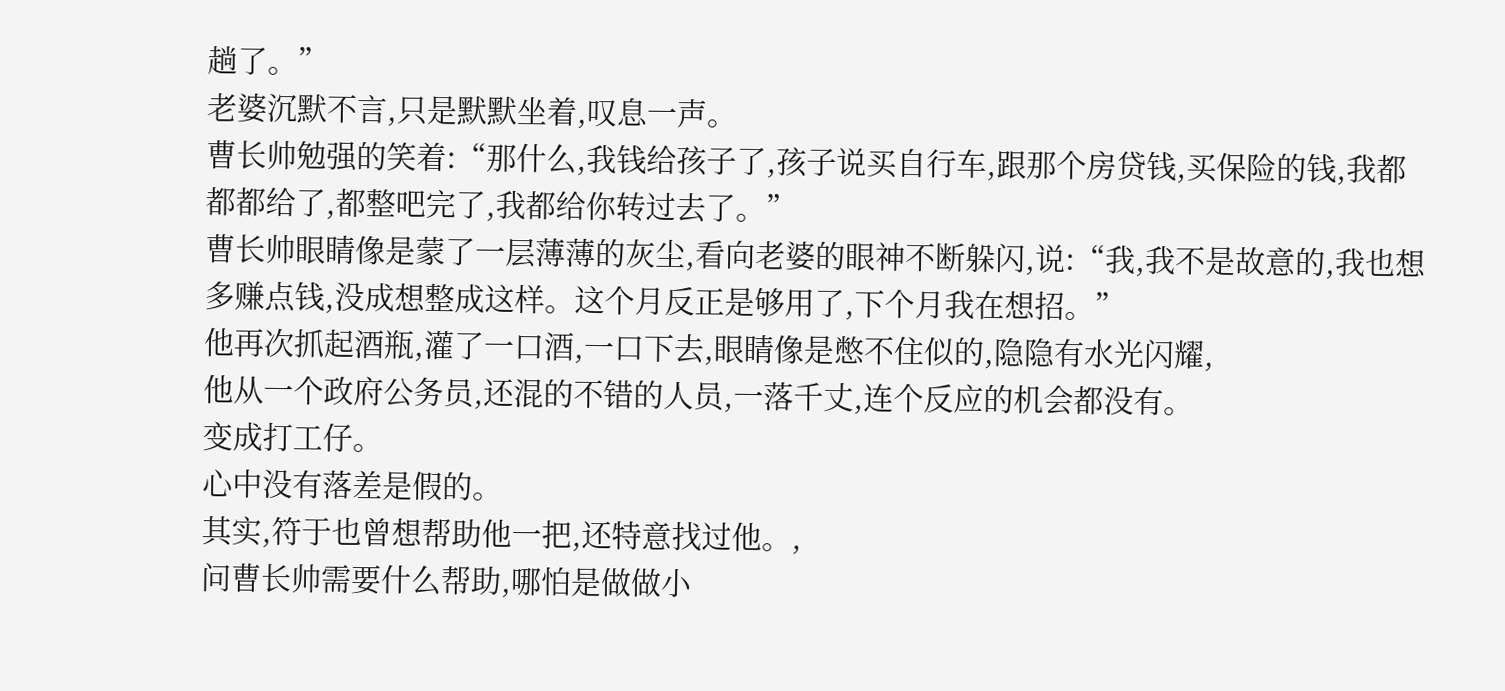趟了。”
老婆沉默不言,只是默默坐着,叹息一声。
曹长帅勉强的笑着:“那什么,我钱给孩子了,孩子说买自行车,跟那个房贷钱,买保险的钱,我都都都给了,都整吧完了,我都给你转过去了。”
曹长帅眼睛像是蒙了一层薄薄的灰尘,看向老婆的眼神不断躲闪,说:“我,我不是故意的,我也想多赚点钱,没成想整成这样。这个月反正是够用了,下个月我在想招。”
他再次抓起酒瓶,灌了一口酒,一口下去,眼睛像是憋不住似的,隐隐有水光闪耀,
他从一个政府公务员,还混的不错的人员,一落千丈,连个反应的机会都没有。
变成打工仔。
心中没有落差是假的。
其实,符于也曾想帮助他一把,还特意找过他。,
问曹长帅需要什么帮助,哪怕是做做小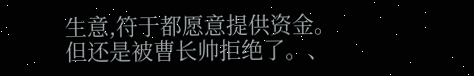生意,符于都愿意提供资金。
但还是被曹长帅拒绝了。、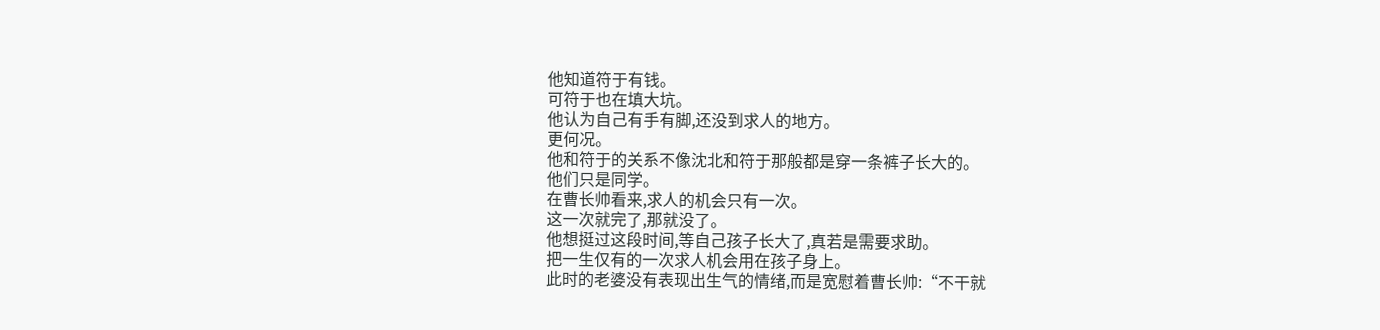他知道符于有钱。
可符于也在填大坑。
他认为自己有手有脚,还没到求人的地方。
更何况。
他和符于的关系不像沈北和符于那般都是穿一条裤子长大的。
他们只是同学。
在曹长帅看来,求人的机会只有一次。
这一次就完了,那就没了。
他想挺过这段时间,等自己孩子长大了,真若是需要求助。
把一生仅有的一次求人机会用在孩子身上。
此时的老婆没有表现出生气的情绪,而是宽慰着曹长帅:“不干就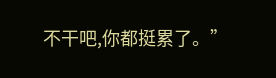不干吧,你都挺累了。”